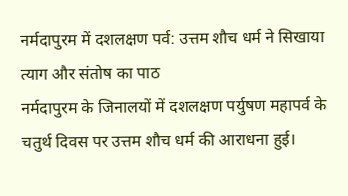नर्मदापुरम में दशलक्षण पर्व: उत्तम शौच धर्म ने सिखाया त्याग और संतोष का पाठ
नर्मदापुरम के जिनालयों में दशलक्षण पर्युषण महापर्व के चतुर्थ दिवस पर उत्तम शौच धर्म की आराधना हुई।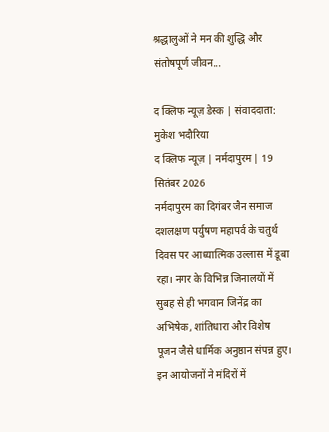श्रद्धालुओं ने मन की शुद्धि और संतोषपूर्ण जीवन...

द क्लिफ न्यूज़ डेस्क | संवाददाता: मुकेश भदौरिया
द क्लिफ न्यूज़ | नर्मदापुरम | 19 सितंबर 2026
नर्मदापुरम का दिगंबर जैन समाज दशलक्षण पर्युषण महापर्व के चतुर्थ दिवस पर आध्यात्मिक उल्लास में डूबा रहा। नगर के विभिन्न जिनालयों में सुबह से ही भगवान जिनेंद्र का अभिषेक, शांतिधारा और विशेष पूजन जैसे धार्मिक अनुष्ठान संपन्न हुए। इन आयोजनों ने मंदिरों में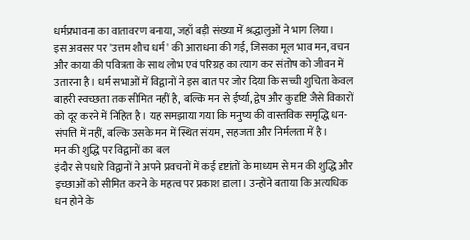धर्मप्रभावना का वातावरण बनाया, जहाँ बड़ी संख्या में श्रद्धालुओं ने भाग लिया।
इस अवसर पर 'उत्तम शौच धर्म' की आराधना की गई, जिसका मूल भाव मन, वचन और काया की पवित्रता के साथ लोभ एवं परिग्रह का त्याग कर संतोष को जीवन में उतारना है। धर्म सभाओं में विद्वानों ने इस बात पर जोर दिया कि सच्ची शुचिता केवल बाहरी स्वच्छता तक सीमित नहीं है, बल्कि मन से ईर्ष्या, द्वेष और कुदृष्टि जैसे विकारों को दूर करने में निहित है। यह समझाया गया कि मनुष्य की वास्तविक समृद्धि धन-संपत्ति में नहीं, बल्कि उसके मन में स्थित संयम, सहजता और निर्मलता में है।
मन की शुद्धि पर विद्वानों का बल
इंदौर से पधारे विद्वानों ने अपने प्रवचनों में कई दृष्टांतों के माध्यम से मन की शुद्धि और इच्छाओं को सीमित करने के महत्व पर प्रकाश डाला। उन्होंने बताया कि अत्यधिक धन होने के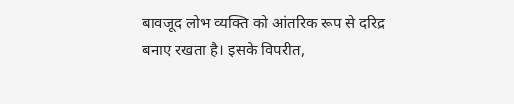बावजूद लोभ व्यक्ति को आंतरिक रूप से दरिद्र बनाए रखता है। इसके विपरीत,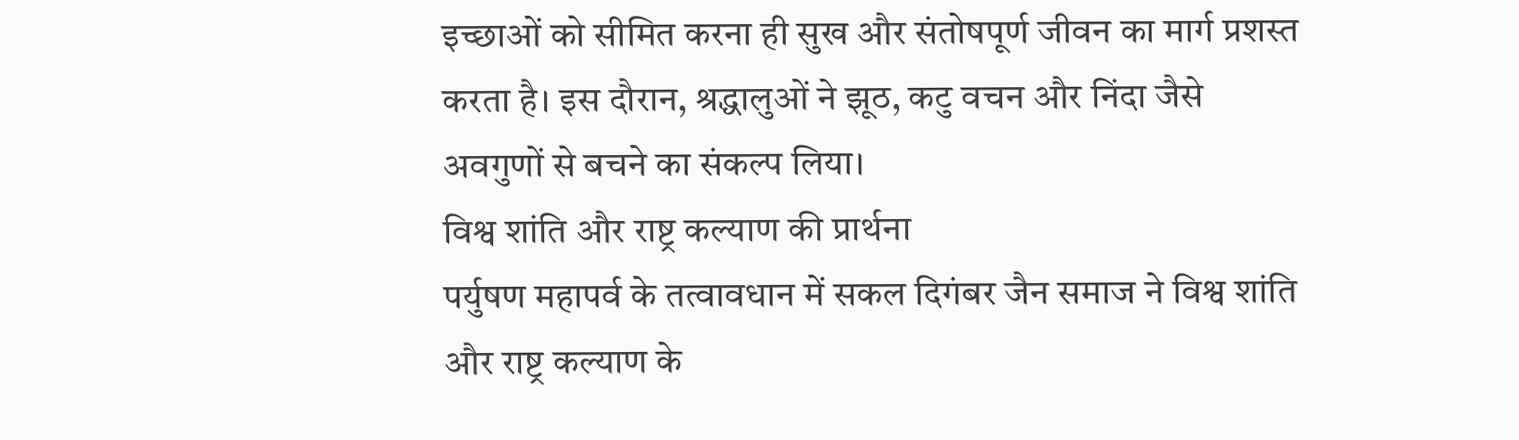इच्छाओं को सीमित करना ही सुख और संतोषपूर्ण जीवन का मार्ग प्रशस्त करता है। इस दौरान, श्रद्धालुओं ने झूठ, कटु वचन और निंदा जैसे अवगुणों से बचने का संकल्प लिया।
विश्व शांति और राष्ट्र कल्याण की प्रार्थना
पर्युषण महापर्व के तत्वावधान में सकल दिगंबर जैन समाज ने विश्व शांति और राष्ट्र कल्याण के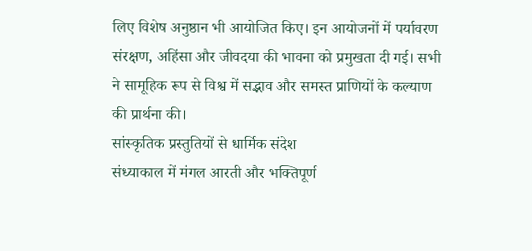लिए विशेष अनुष्ठान भी आयोजित किए। इन आयोजनों में पर्यावरण संरक्षण, अहिंसा और जीवदया की भावना को प्रमुखता दी गई। सभी ने सामूहिक रूप से विश्व में सद्भाव और समस्त प्राणियों के कल्याण की प्रार्थना की।
सांस्कृतिक प्रस्तुतियों से धार्मिक संदेश
संध्याकाल में मंगल आरती और भक्तिपूर्ण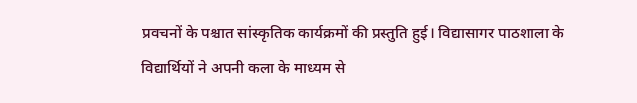प्रवचनों के पश्चात सांस्कृतिक कार्यक्रमों की प्रस्तुति हुई। विद्यासागर पाठशाला के विद्यार्थियों ने अपनी कला के माध्यम से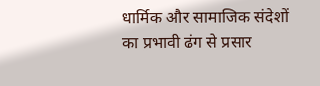धार्मिक और सामाजिक संदेशों का प्रभावी ढंग से प्रसार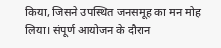किया, जिसने उपस्थित जनसमूह का मन मोह लिया। संपूर्ण आयोजन के दौरान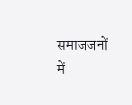समाजजनों में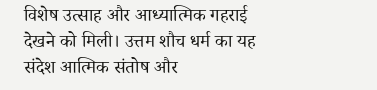विशेष उत्साह और आध्यात्मिक गहराई देखने को मिली। उत्तम शौच धर्म का यह संदेश आत्मिक संतोष और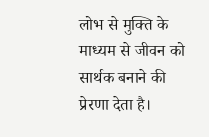लोभ से मुक्ति के माध्यम से जीवन को सार्थक बनाने की प्रेरणा देता है।